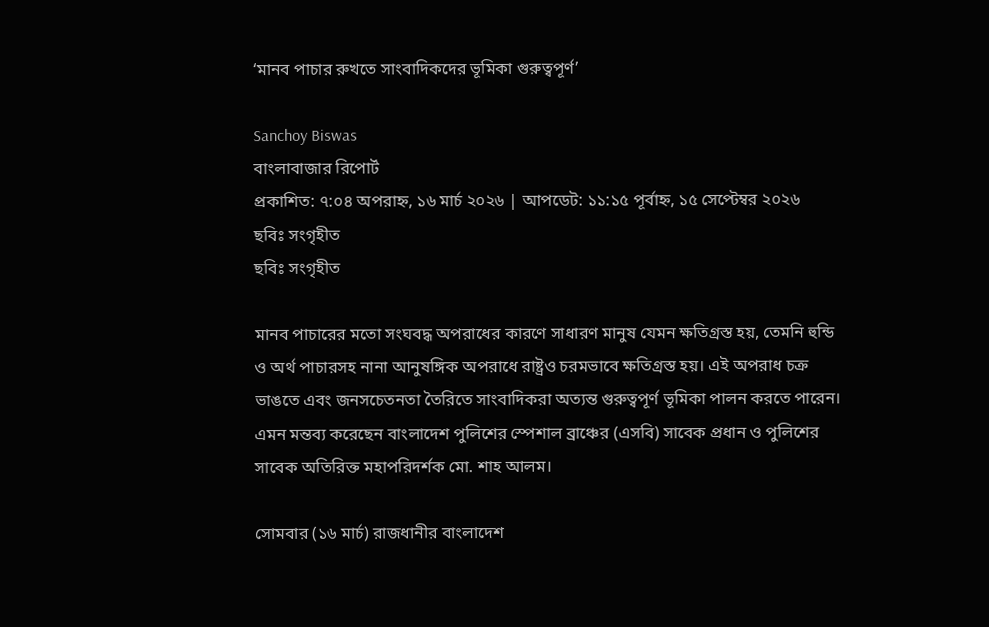‘মানব পাচার রুখতে সাংবাদিকদের ভূমিকা গুরুত্বপূর্ণ’

Sanchoy Biswas
বাংলাবাজার রিপোর্ট
প্রকাশিত: ৭:০৪ অপরাহ্ন, ১৬ মার্চ ২০২৬ | আপডেট: ১১:১৫ পূর্বাহ্ন, ১৫ সেপ্টেম্বর ২০২৬
ছবিঃ সংগৃহীত
ছবিঃ সংগৃহীত

মানব পাচারের মতো সংঘবদ্ধ অপরাধের কারণে সাধারণ মানুষ যেমন ক্ষতিগ্রস্ত হয়, তেমনি হুন্ডি ও অর্থ পাচারসহ নানা আনুষঙ্গিক অপরাধে রাষ্ট্রও চরমভাবে ক্ষতিগ্রস্ত হয়। এই অপরাধ চক্র ভাঙতে এবং জনসচেতনতা তৈরিতে সাংবাদিকরা অত্যন্ত গুরুত্বপূর্ণ ভূমিকা পালন করতে পারেন। এমন মন্তব্য করেছেন বাংলাদেশ পুলিশের স্পেশাল ব্রাঞ্চের (এসবি) সাবেক প্রধান ও পুলিশের সাবেক অতিরিক্ত মহাপরিদর্শক মো. শাহ আলম।

সোমবার (১৬ মার্চ) রাজধানীর বাংলাদেশ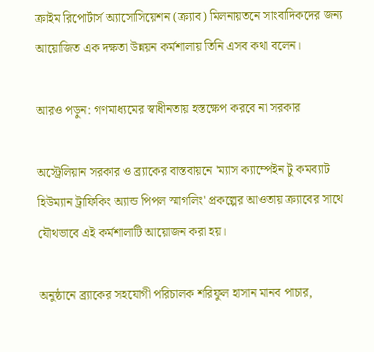ক্রাইম রিপোর্টার্স অ্যাসোসিয়েশন (ক্র্যাব) মিলনায়তনে সাংবাদিকদের জন্য আয়োজিত এক দক্ষতা উন্নয়ন কর্মশালায় তিনি এসব কথা বলেন।

আরও পড়ুন: গণমাধ্যমের স্বাধীনতায় হস্তক্ষেপ করবে না সরকার

অস্ট্রেলিয়ান সরকার ও ব্র্যাকের বাস্তবায়নে 'ম্যাস ক্যাম্পেইন টু কমব্যাট হিউম্যান ট্রাফিকিং অ্যান্ড পিপল স্মাগলিং' প্রকল্পের আওতায় ক্র্যাবের সাথে যৌথভাবে এই কর্মশালাটি আয়োজন করা হয়।

অনুষ্ঠানে ব্র্যাকের সহযোগী পরিচালক শরিফুল হাসান মানব পাচার,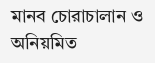মানব চোরাচালান ও অনিয়মিত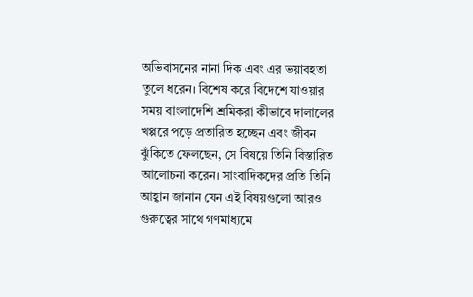অভিবাসনের নানা দিক এবং এর ভয়াবহতা তুলে ধরেন। বিশেষ করে বিদেশে যাওয়ার সময় বাংলাদেশি শ্রমিকরা কীভাবে দালালের খপ্পরে পড়ে প্রতারিত হচ্ছেন এবং জীবন ঝুঁকিতে ফেলছেন, সে বিষয়ে তিনি বিস্তারিত আলোচনা করেন। সাংবাদিকদের প্রতি তিনি আহ্বান জানান যেন এই বিষয়গুলো আরও গুরুত্বের সাথে গণমাধ্যমে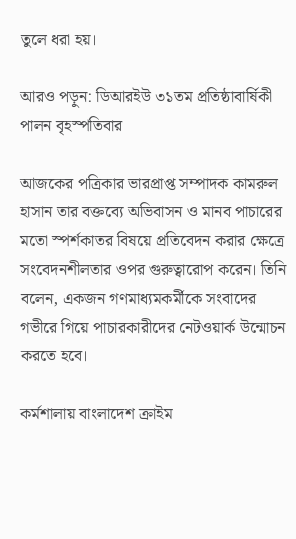তুলে ধরা হয়।

আরও পড়ুন: ডিআরইউ ৩১তম প্রতিষ্ঠাবার্ষিকী পালন বৃহস্পতিবার

আজকের পত্রিকার ভারপ্রাপ্ত সম্পাদক কামরুল হাসান তার বক্তব্যে অভিবাসন ও মানব পাচারের মতো স্পর্শকাতর বিষয়ে প্রতিবেদন করার ক্ষেত্রে সংবেদনশীলতার ওপর গুরুত্বারোপ করেন। তিনি বলেন, একজন গণমাধ্যমকর্মীকে সংবাদের গভীরে গিয়ে পাচারকারীদের নেটওয়ার্ক উন্মোচন করতে হবে।

কর্মশালায় বাংলাদেশ ক্রাইম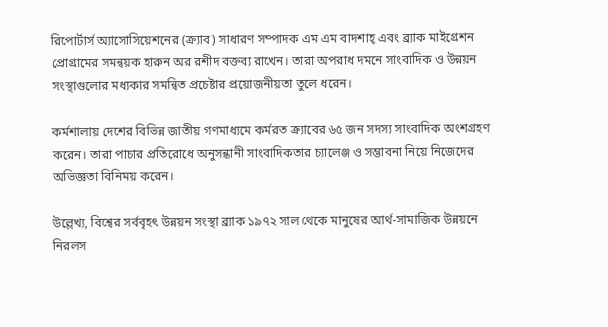রিপোর্টার্স অ্যাসোসিয়েশনের (ক্র্যাব) সাধারণ সম্পাদক এম এম বাদশাহ্ এবং ব্র্যাক মাইগ্রেশন প্রোগ্রামের সমন্বয়ক হারুন অর রশীদ বক্তব্য রাখেন। তারা অপরাধ দমনে সাংবাদিক ও উন্নয়ন সংস্থাগুলোর মধ্যকার সমন্বিত প্রচেষ্টার প্রয়োজনীয়তা তুলে ধরেন।

কর্মশালায় দেশের বিভিন্ন জাতীয় গণমাধ্যমে কর্মরত ক্র্যাবের ৬৫ জন সদস্য সাংবাদিক অংশগ্রহণ করেন। তারা পাচার প্রতিরোধে অনুসন্ধানী সাংবাদিকতার চ্যালেঞ্জ ও সম্ভাবনা নিয়ে নিজেদের অভিজ্ঞতা বিনিময় করেন।

উল্লেখ্য, বিশ্বের সর্ববৃহৎ উন্নয়ন সংস্থা ব্র্যাক ১৯৭২ সাল থেকে মানুষের আর্থ-সামাজিক উন্নয়নে নিরলস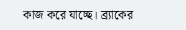কাজ করে যাচ্ছে। ব্র্যাকের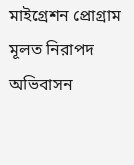মাইগ্রেশন প্রোগ্রাম মূলত নিরাপদ অভিবাসন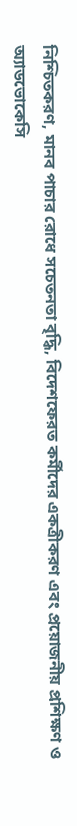নিশ্চিতকরণ, মানব পাচার রোধে সচেতনতা বৃদ্ধি, বিদেশফেরত কর্মীদের একত্রীকরণ এবং প্রয়োজনীয় প্রশিক্ষণ ও অ্যাডভোকেসি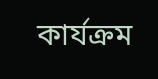কার্যক্রম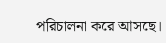পরিচালনা করে আসছে।